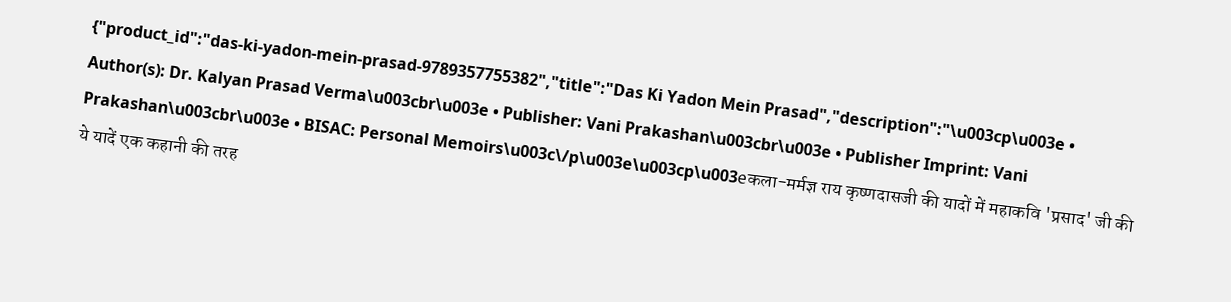{"product_id":"das-ki-yadon-mein-prasad-9789357755382","title":"Das Ki Yadon Mein Prasad","description":"\u003cp\u003e • Author(s): Dr. Kalyan Prasad Verma\u003cbr\u003e • Publisher: Vani Prakashan\u003cbr\u003e • Publisher Imprint: Vani Prakashan\u003cbr\u003e • BISAC: Personal Memoirs\u003c\/p\u003e\u003cp\u003eकला-मर्मज्ञ राय कृष्णदासजी की यादों में महाकवि 'प्रसाद' जी की ये यादें एक कहानी की तरह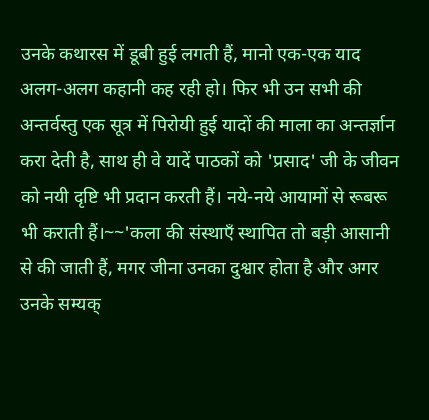उनके कथारस में डूबी हुई लगती हैं, मानो एक-एक याद अलग-अलग कहानी कह रही हो। फिर भी उन सभी की अन्तर्वस्तु एक सूत्र में पिरोयी हुई यादों की माला का अन्तर्ज्ञान करा देती है, साथ ही वे यादें पाठकों को 'प्रसाद' जी के जीवन को नयी दृष्टि भी प्रदान करती हैं। नये-नये आयामों से रूबरू भी कराती हैं।~~'कला की संस्थाएँ स्थापित तो बड़ी आसानी से की जाती हैं, मगर जीना उनका दुश्वार होता है और अगर उनके सम्यक्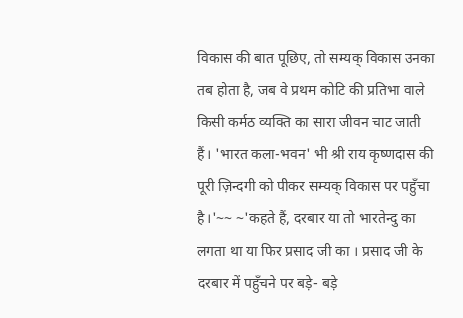विकास की बात पूछिए, तो सम्यक् विकास उनका तब होता है, जब वे प्रथम कोटि की प्रतिभा वाले किसी कर्मठ व्यक्ति का सारा जीवन चाट जाती हैं। 'भारत कला-भवन' भी श्री राय कृष्णदास की पूरी ज़िन्दगी को पीकर सम्यक् विकास पर पहुँचा है।'~~ ~'कहते हैं, दरबार या तो भारतेन्दु का लगता था या फिर प्रसाद जी का । प्रसाद जी के दरबार में पहुँचने पर बड़े- बड़े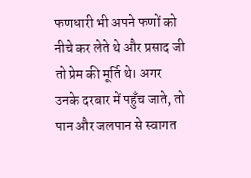फणधारी भी अपने फणों को नीचे कर लेते थे और प्रसाद जी तो प्रेम की मूर्ति थे। अगर उनके दरबार में पहुँच जाते, तो पान और जलपान से स्वागत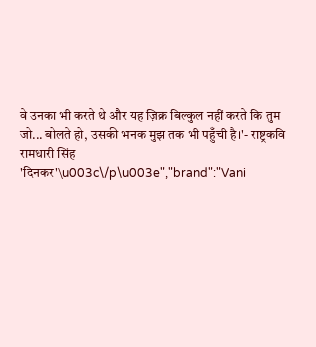वे उनका भी करते थे और यह ज़िक्र बिल्कुल नहीं करते कि तुम जो... बोलते हो, उसकी भनक मुझ तक भी पहुँची है।'- राष्ट्रकवि रामधारी सिंह 'दिनकर'\u003c\/p\u003e","brand":"Vani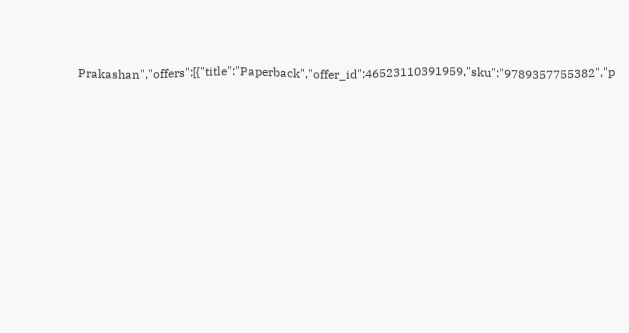Prakashan","offers":[{"title":"Paperback","offer_id":46523110391959,"sku":"9789357755382","p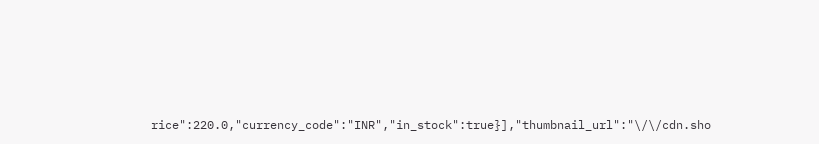rice":220.0,"currency_code":"INR","in_stock":true}],"thumbnail_url":"\/\/cdn.sho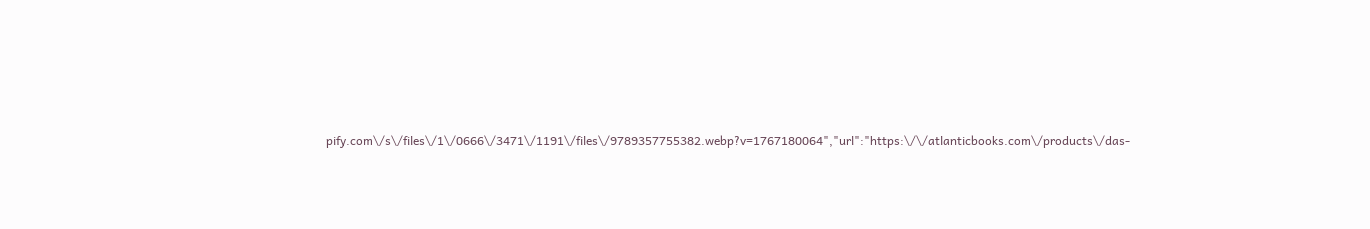pify.com\/s\/files\/1\/0666\/3471\/1191\/files\/9789357755382.webp?v=1767180064","url":"https:\/\/atlanticbooks.com\/products\/das-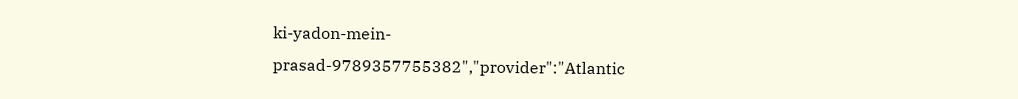ki-yadon-mein-prasad-9789357755382","provider":"Atlantic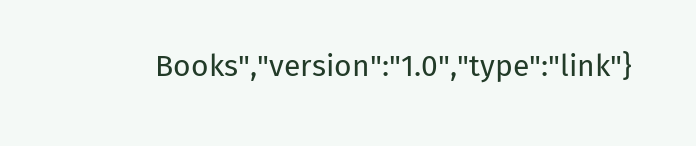Books","version":"1.0","type":"link"}